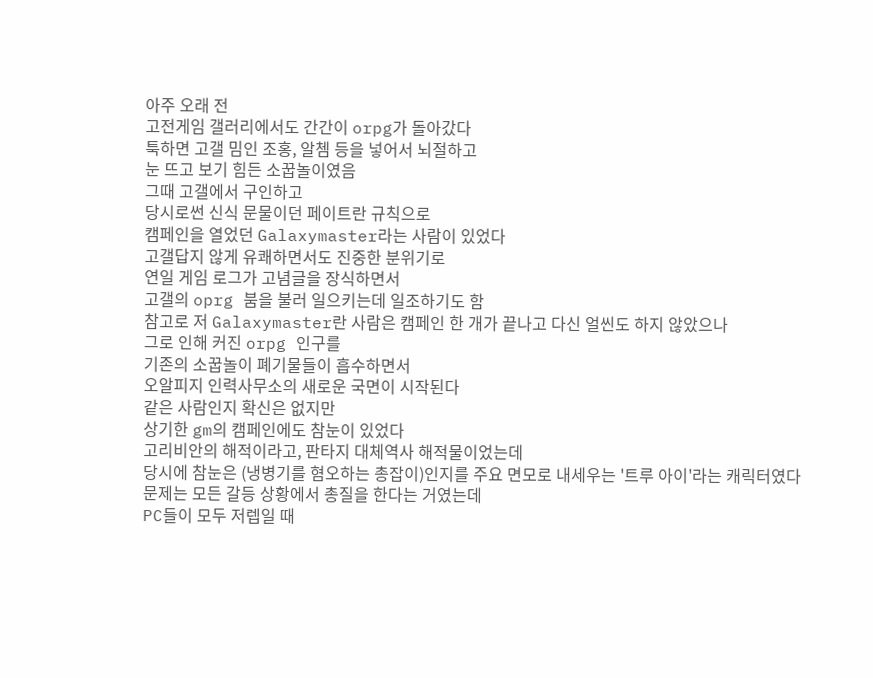아주 오래 전
고전게임 갤러리에서도 간간이 orpg가 돌아갔다
툭하면 고갤 밈인 조홍, 알쳄 등을 넣어서 뇌절하고
눈 뜨고 보기 힘든 소꿉놀이였음
그때 고갤에서 구인하고
당시로썬 신식 문물이던 페이트란 규칙으로
캠페인을 열었던 Galaxymaster라는 사람이 있었다
고갤답지 않게 유쾌하면서도 진중한 분위기로
연일 게임 로그가 고념글을 장식하면서
고갤의 oprg 붐을 불러 일으키는데 일조하기도 함
참고로 저 Galaxymaster란 사람은 캠페인 한 개가 끝나고 다신 얼씬도 하지 않았으나
그로 인해 커진 orpg 인구를
기존의 소꿉놀이 폐기물들이 흡수하면서
오알피지 인력사무소의 새로운 국면이 시작된다
같은 사람인지 확신은 없지만
상기한 gm의 캠페인에도 참눈이 있었다
고리비안의 해적이라고, 판타지 대체역사 해적물이었는데
당시에 참눈은 (냉병기를 혐오하는 총잡이)인지를 주요 면모로 내세우는 '트루 아이'라는 캐릭터였다
문제는 모든 갈등 상황에서 총질을 한다는 거였는데
PC들이 모두 저렙일 때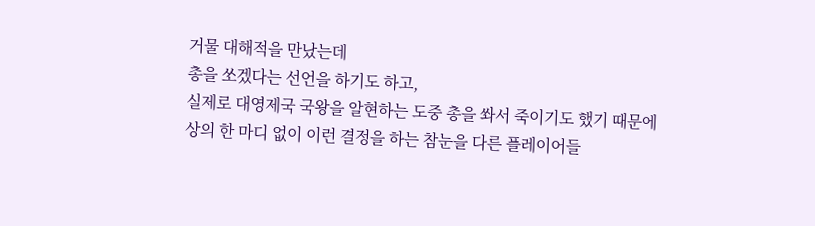거물 대해적을 만났는데
총을 쏘겠다는 선언을 하기도 하고,
실제로 대영제국 국왕을 알현하는 도중 총을 쏴서 죽이기도 했기 때문에
상의 한 마디 없이 이런 결정을 하는 참눈을 다른 플레이어들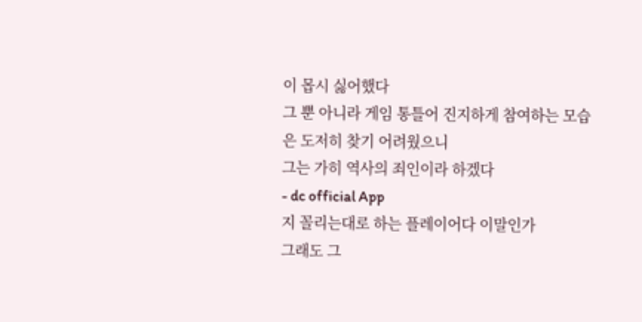이 몹시 싫어했다
그 뿐 아니라 게임 통틀어 진지하게 참여하는 모습은 도저히 찾기 어려웠으니
그는 가히 역사의 죄인이라 하겠다
- dc official App
지 꼴리는대로 하는 플레이어다 이말인가
그래도 그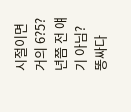시절이면 거의 6?5?년쯤 전 얘기 아님?
똥싸다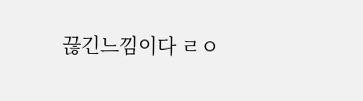끊긴느낌이다 ㄹㅇ